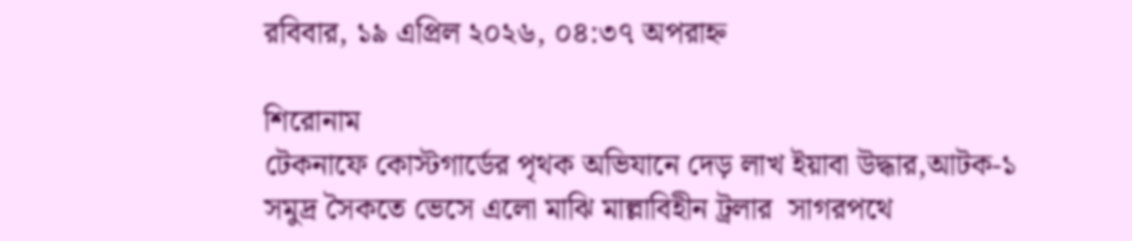রবিবার, ১৯ এপ্রিল ২০২৬, ০৪:৩৭ অপরাহ্ন

শিরোনাম
টেকনাফে কোস্টগার্ডের পৃথক অভিযানে দেড় লাখ ইয়াবা উদ্ধার,আটক-১ সমুদ্র সৈকতে ভেসে এলো মাঝি মাল্লাবিহীন ট্রলার  সাগরপথে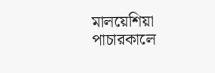মালয়েশিয়া পাচারকালে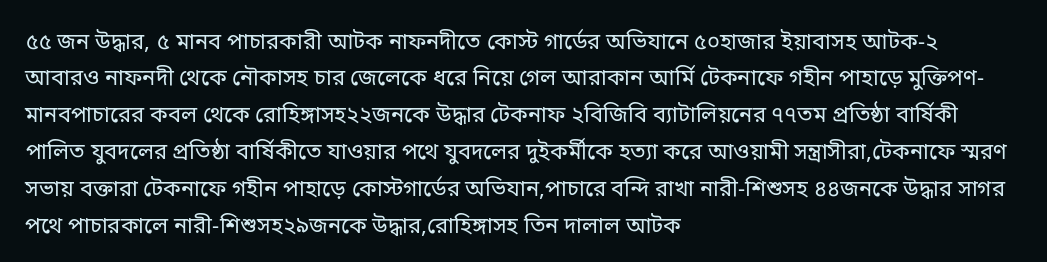৫৫ জন উদ্ধার, ৫ মানব পাচারকারী আটক নাফনদীতে কোস্ট গার্ডের অভিযানে ৫০হাজার ইয়াবাসহ আটক-২ আবারও নাফনদী থেকে নৌকাসহ চার জেলেকে ধরে নিয়ে গেল আরাকান আর্মি টেকনাফে গহীন পাহাড়ে মুক্তিপণ-মানবপাচারের কবল থেকে রোহিঙ্গাসহ২২জনকে উদ্ধার টেকনাফ ২বিজিবি ব্যাটালিয়নের ৭৭তম প্রতিষ্ঠা বার্ষিকী পালিত যুবদলের প্রতিষ্ঠা বার্ষিকীতে যাওয়ার পথে যুবদলের দুইকর্মীকে হত্যা করে আওয়ামী সন্ত্রাসীরা,টেকনাফে স্মরণ সভায় বক্তারা টেকনাফে গহীন পাহাড়ে কোস্টগার্ডের অভিযান,পাচারে বন্দি রাখা নারী-শিশুসহ ৪৪জনকে উদ্ধার সাগর পথে পাচারকালে নারী-শিশুসহ২৯জনকে উদ্ধার,রোহিঙ্গাসহ তিন দালাল আটক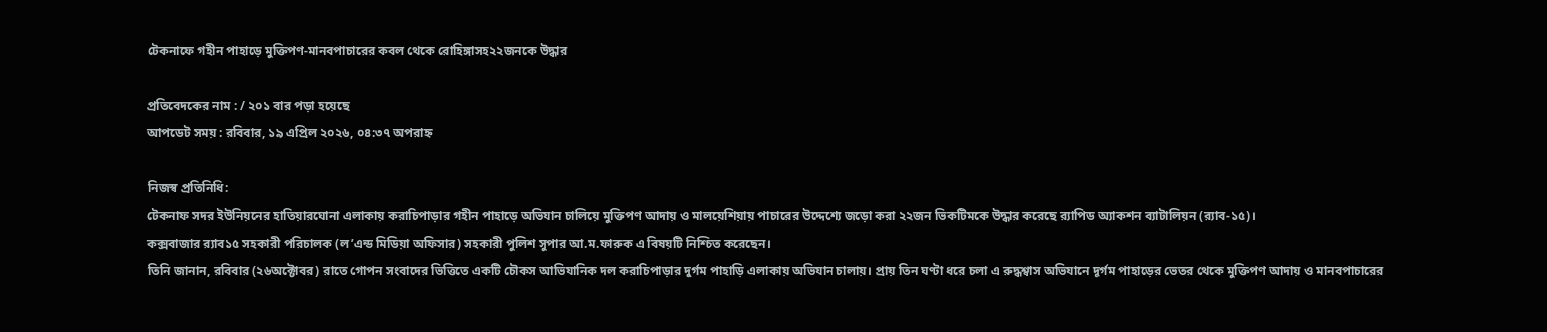টেকনাফে গহীন পাহাড়ে মুক্তিপণ-মানবপাচারের কবল থেকে রোহিঙ্গাসহ২২জনকে উদ্ধার

প্রতিবেদকের নাম : / ২০১ বার পড়া হয়েছে
আপডেট সময় : রবিবার, ১৯ এপ্রিল ২০২৬, ০৪:৩৭ অপরাহ্ন

নিজস্ব প্রতিনিধি:
টেকনাফ সদর ইউনিয়নের হাতিয়ারঘোনা এলাকায় করাচিপাড়ার গহীন পাহাড়ে অভিযান চালিয়ে মুক্তিপণ আদায় ও মালয়েশিয়ায় পাচারের উদ্দেশ্যে জড়ো করা ২২জন ভিকটিমকে উদ্ধার করেছে র‌্যাপিড অ্যাকশন ব্যাটালিয়ন (র‌্যাব-১৫)।
কক্সবাজার র‌্যাব১৫ সহকারী পরিচালক (ল’এন্ড মিডিয়া অফিসার) সহকারী পুলিশ সুপার আ.ম.ফারুক এ বিষয়টি নিশ্চিত করেছেন।
তিনি জানান, রবিবার (২৬অক্টোবর) রাতে গোপন সংবাদের ভিত্তিতে একটি চৌকস আভিযানিক দল করাচিপাড়ার দুর্গম পাহাড়ি এলাকায় অভিযান চালায়। প্রায় তিন ঘণ্টা ধরে চলা এ রুদ্ধশ্বাস অভিযানে দূর্গম পাহাড়ের ভেতর থেকে মুক্তিপণ আদায় ও মানবপাচারের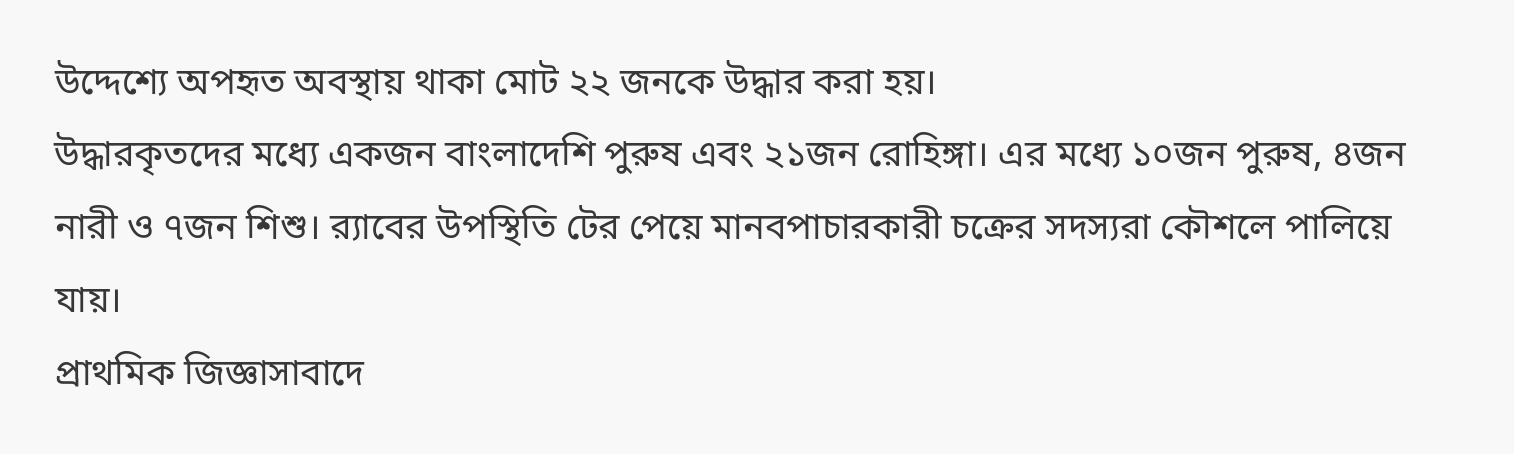উদ্দেশ্যে অপহৃত অবস্থায় থাকা মোট ২২ জনকে উদ্ধার করা হয়।
উদ্ধারকৃতদের মধ্যে একজন বাংলাদেশি পুরুষ এবং ২১জন রোহিঙ্গা। এর মধ্যে ১০জন পুরুষ, ৪জন নারী ও ৭জন শিশু। র‌্যাবের উপস্থিতি টের পেয়ে মানবপাচারকারী চক্রের সদস্যরা কৌশলে পালিয়ে যায়।
প্রাথমিক জিজ্ঞাসাবাদে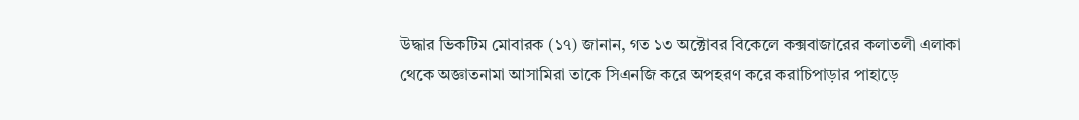উদ্ধার ভিকটিম মোবারক (১৭) জানান, গত ১৩ অক্টোবর বিকেলে কক্সবাজারের কলাতলী এলাকা থেকে অজ্ঞাতনামা আসামিরা তাকে সিএনজি করে অপহরণ করে করাচিপাড়ার পাহাড়ে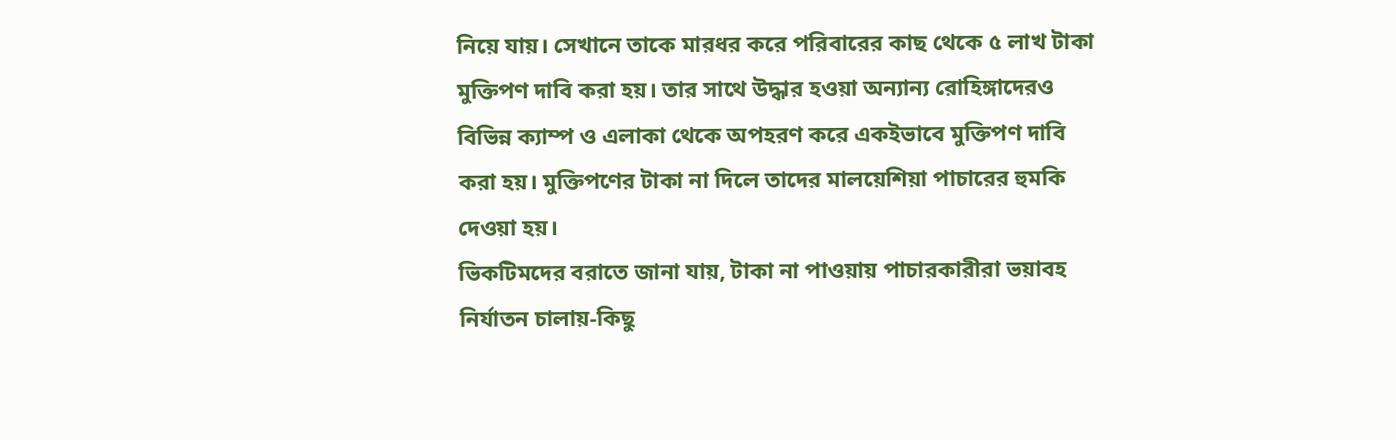নিয়ে যায়। সেখানে তাকে মারধর করে পরিবারের কাছ থেকে ৫ লাখ টাকা মুক্তিপণ দাবি করা হয়। তার সাথে উদ্ধার হওয়া অন্যান্য রোহিঙ্গাদেরও বিভিন্ন ক্যাম্প ও এলাকা থেকে অপহরণ করে একইভাবে মুক্তিপণ দাবি করা হয়। মুক্তিপণের টাকা না দিলে তাদের মালয়েশিয়া পাচারের হুমকি দেওয়া হয়।
ভিকটিমদের বরাতে জানা যায়, টাকা না পাওয়ায় পাচারকারীরা ভয়াবহ নির্যাতন চালায়-কিছু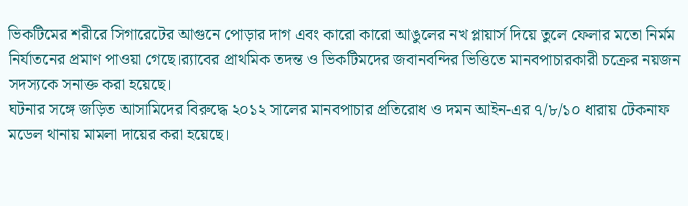ভিকটিমের শরীরে সিগারেটের আগুনে পোড়ার দাগ এবং কারো কারো আঙুলের নখ প্লায়ার্স দিয়ে তুলে ফেলার মতো নির্মম নির্যাতনের প্রমাণ পাওয়া গেছে।র‌্যাবের প্রাথমিক তদন্ত ও ভিকটিমদের জবানবন্দির ভিত্তিতে মানবপাচারকারী চক্রের নয়জন সদস্যকে সনাক্ত করা হয়েছে।
ঘটনার সঙ্গে জড়িত আসামিদের বিরুদ্ধে ২০১২ সালের মানবপাচার প্রতিরোধ ও দমন আইন-এর ৭/৮/১০ ধারায় টেকনাফ মডেল থানায় মামলা দায়ের করা হয়েছে।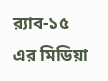র‌্যাব-১৫ এর মিডিয়া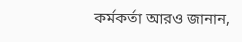কর্মকর্তা আরও জানান,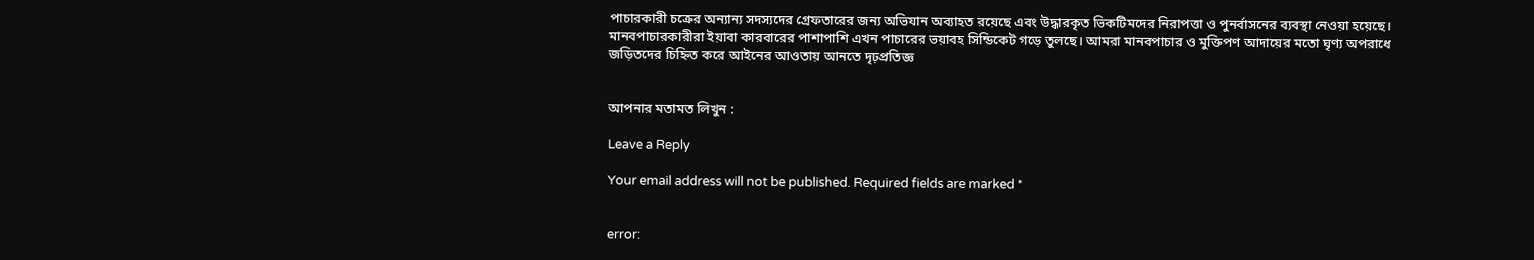পাচারকারী চক্রের অন্যান্য সদস্যদের গ্রেফতারের জন্য অভিযান অব্যাহত রয়েছে এবং উদ্ধারকৃত ভিকটিমদের নিরাপত্তা ও পুনর্বাসনের ব্যবস্থা নেওয়া হয়েছে। মানবপাচারকারীরা ইয়াবা কারবারের পাশাপাশি এখন পাচারের ভয়াবহ সিন্ডিকেট গড়ে তুলছে। আমরা মানবপাচার ও মুক্তিপণ আদায়ের মতো ঘৃণ্য অপরাধে জড়িতদের চিহ্নিত করে আইনের আওতায় আনতে দৃঢ়প্রতিজ্ঞ


আপনার মতামত লিখুন :

Leave a Reply

Your email address will not be published. Required fields are marked *


error: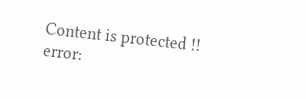Content is protected !!
error: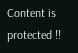Content is protected !!